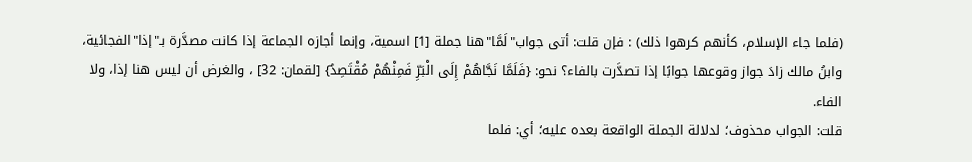(فلما جاء الإسلام، كأنهم كرهوا ذلك) : فإن قلت: أتى جواب"لَمَّا"هنا جملة [1] اسمية، وإنما أجازه الجماعة إذا كانت مصدَّرة بـ"إذا"الفجائية، وابنُ مالك زادَ جواز وقوعها جوابًا إذا تصدَّرت بالفاء؟ نحو: {فَلَمَّا نَجَّاهُمْ إِلَى الْبَرِّ فَمِنْهُمْ مُقْتَصِدٌ} [لقمان: 32] ، والغرض أن ليس هنا إذا، ولا الفاء.
قلت: الجواب محذوف؛ لدلالة الجملة الواقعة بعده عليه؛ أي: فلما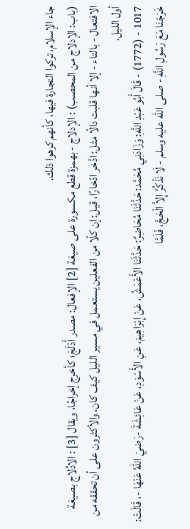جاء الإسلام، تركوا التجارة فيها، كأنهم كرهوا ذلك.
(باب: الإدلاج من المحصب) : الإدلاج - بهمزة قطع مكسورة على صيغة [2] الإفعال: مصدر أَدْلَجَ؛ كأخرج إخراجًا، ويقال [3] : الادِّلاج بصيغة الافتعال - بالتاء - إلا أنها قلبت دالًا مثل: ادَّخر ادّخارًا، قيل: إن كلًا من الفعلين يستعمل في مسير الليل كيف كان، والأكثرون على أن تحققه من أول الليل.
1017 - (1772) - قَالَ أَبُو عَبْدِ اللَّهِ: وَزَادَنِي مُحَمَّد: حَدَّثَنَا مُحَاضِرٌ: حَدَّثَنَا الأَعْمَشُ، عَنْ إِبْرَاهِيمَ، عَنِ الأَسْوَدِ، عَنْ عَائِشَةَ -رَضيَ اللهُ عَنْهَا -، قَالَتْ: خَرَجْنَا مَعَ رَسُولِ اللَّهِ - صلى الله عليه وسلم - لَا نَذْكُرُ إِلاَّ الْحَجَّ، فَلَمَّا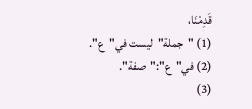قَدِمْنَا،
(1) "جملة"ليست في"ع".
(2) في"ع":"صفة".
(3)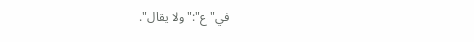في"ع":"ولا يقال".